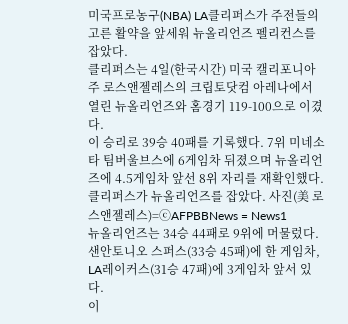미국프로농구(NBA) LA클리퍼스가 주전들의 고른 활약을 앞세워 뉴올리언즈 펠리컨스를 잡았다.
클리퍼스는 4일(한국시간) 미국 캘리포니아주 로스앤젤레스의 크립토닷컴 아레나에서 열린 뉴올리언즈와 홈경기 119-100으로 이겼다.
이 승리로 39승 40패를 기록했다. 7위 미네소타 팀버울브스에 6게임차 뒤졌으며 뉴올리언즈에 4.5게임차 앞선 8위 자리를 재확인했다.
클리퍼스가 뉴올리언즈를 잡았다. 사진(美 로스앤젤레스)=ⓒAFPBBNews = News1
뉴올리언즈는 34승 44패로 9위에 머물렀다. 샌안토니오 스퍼스(33승 45패)에 한 게임차, LA레이커스(31승 47패)에 3게임차 앞서 있다.
이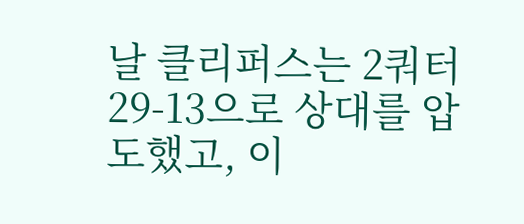날 클리퍼스는 2쿼터 29-13으로 상대를 압도했고, 이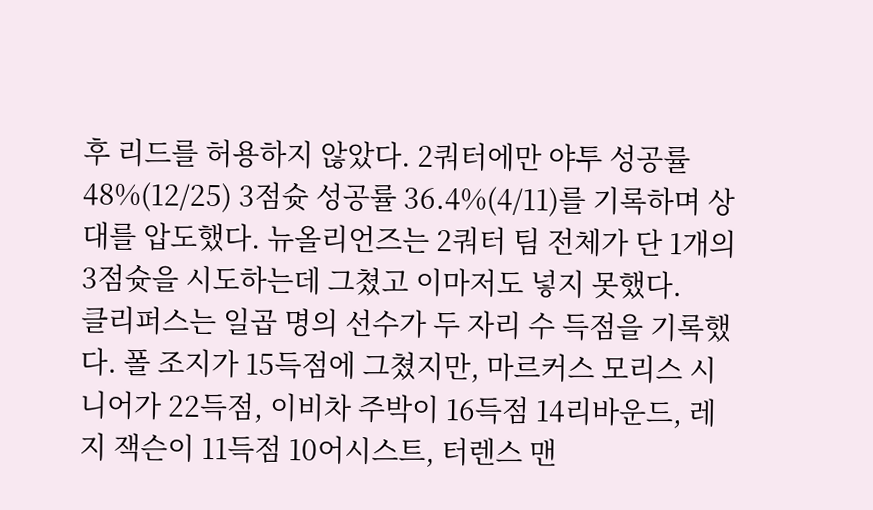후 리드를 허용하지 않았다. 2쿼터에만 야투 성공률 48%(12/25) 3점슛 성공률 36.4%(4/11)를 기록하며 상대를 압도했다. 뉴올리언즈는 2쿼터 팀 전체가 단 1개의 3점슛을 시도하는데 그쳤고 이마저도 넣지 못했다.
클리퍼스는 일곱 명의 선수가 두 자리 수 득점을 기록했다. 폴 조지가 15득점에 그쳤지만, 마르커스 모리스 시니어가 22득점, 이비차 주박이 16득점 14리바운드, 레지 잭슨이 11득점 10어시스트, 터렌스 맨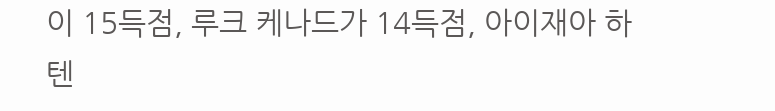이 15득점, 루크 케나드가 14득점, 아이재아 하텐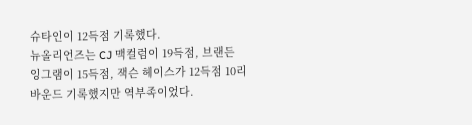슈타인이 12득점 기록했다.
뉴올리언즈는 CJ 맥컬럼이 19득점, 브랜든 잉그램이 15득점, 잭슨 헤이스가 12득점 10리바운드 기록했지만 역부족이었다.